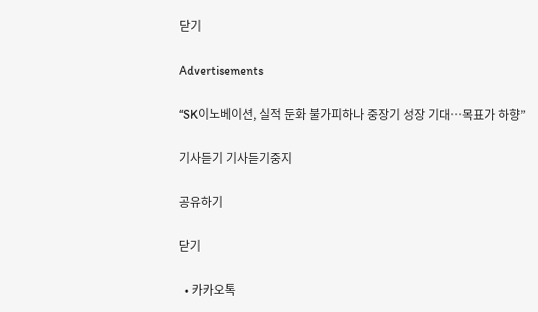닫기

Advertisements

“SK이노베이션, 실적 둔화 불가피하나 중장기 성장 기대…목표가 하향”

기사듣기 기사듣기중지

공유하기

닫기

  • 카카오톡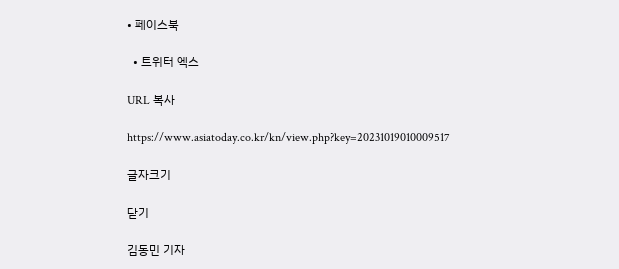• 페이스북

  • 트위터 엑스

URL 복사

https://www.asiatoday.co.kr/kn/view.php?key=20231019010009517

글자크기

닫기

김동민 기자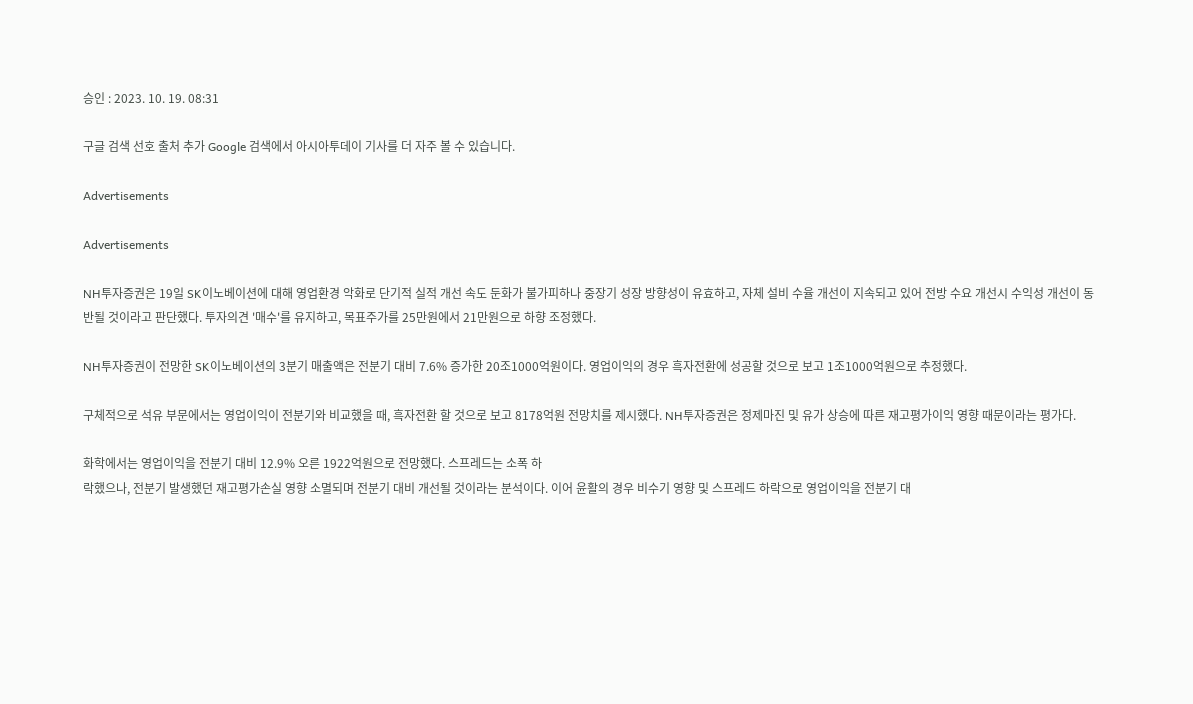승인 : 2023. 10. 19. 08:31

구글 검색 선호 출처 추가 Google 검색에서 아시아투데이 기사를 더 자주 볼 수 있습니다.

Advertisements

Advertisements

NH투자증권은 19일 SK이노베이션에 대해 영업환경 악화로 단기적 실적 개선 속도 둔화가 불가피하나 중장기 성장 방향성이 유효하고, 자체 설비 수율 개선이 지속되고 있어 전방 수요 개선시 수익성 개선이 동반될 것이라고 판단했다. 투자의견 '매수'를 유지하고, 목표주가를 25만원에서 21만원으로 하향 조정했다.

NH투자증권이 전망한 SK이노베이션의 3분기 매출액은 전분기 대비 7.6% 증가한 20조1000억원이다. 영업이익의 경우 흑자전환에 성공할 것으로 보고 1조1000억원으로 추정했다.

구체적으로 석유 부문에서는 영업이익이 전분기와 비교했을 때, 흑자전환 할 것으로 보고 8178억원 전망치를 제시했다. NH투자증권은 정제마진 및 유가 상승에 따른 재고평가이익 영향 때문이라는 평가다.

화학에서는 영업이익을 전분기 대비 12.9% 오른 1922억원으로 전망했다. 스프레드는 소폭 하
락했으나, 전분기 발생했던 재고평가손실 영향 소멸되며 전분기 대비 개선될 것이라는 분석이다. 이어 윤활의 경우 비수기 영향 및 스프레드 하락으로 영업이익을 전분기 대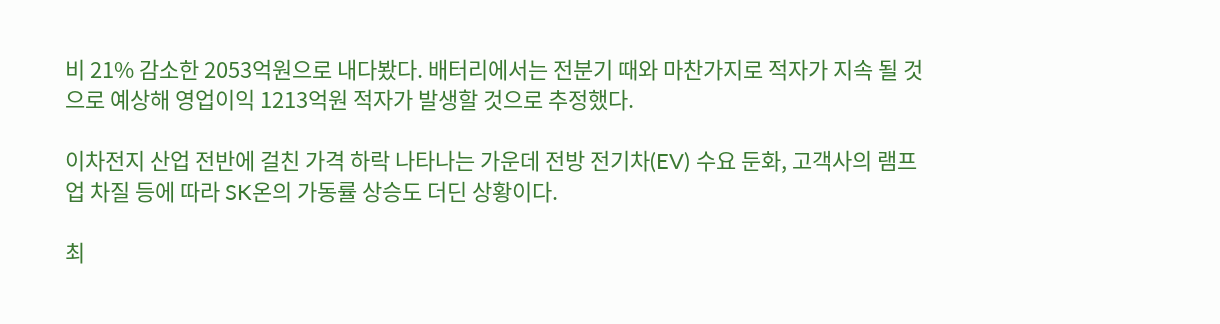비 21% 감소한 2053억원으로 내다봤다. 배터리에서는 전분기 때와 마찬가지로 적자가 지속 될 것으로 예상해 영업이익 1213억원 적자가 발생할 것으로 추정했다.

이차전지 산업 전반에 걸친 가격 하락 나타나는 가운데 전방 전기차(EV) 수요 둔화, 고객사의 램프업 차질 등에 따라 SK온의 가동률 상승도 더딘 상황이다.

최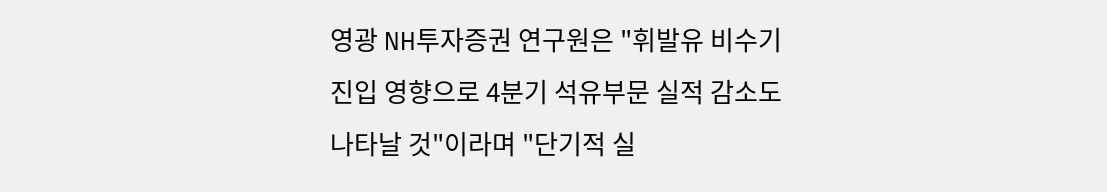영광 NH투자증권 연구원은 "휘발유 비수기 진입 영향으로 4분기 석유부문 실적 감소도 나타날 것"이라며 "단기적 실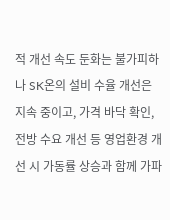적 개선 속도 둔화는 불가피하나 SK온의 설비 수율 개선은 지속 중이고, 가격 바닥 확인, 전방 수요 개선 등 영업환경 개선 시 가동률 상승과 함께 가파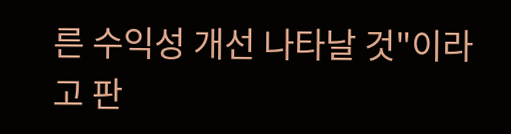른 수익성 개선 나타날 것"이라고 판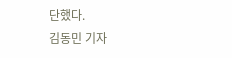단했다.
김동민 기자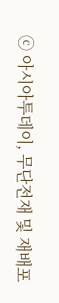ⓒ 아시아투데이, 무단전재 및 재배포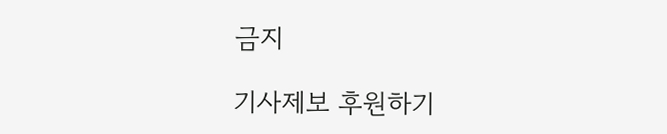금지

기사제보 후원하기